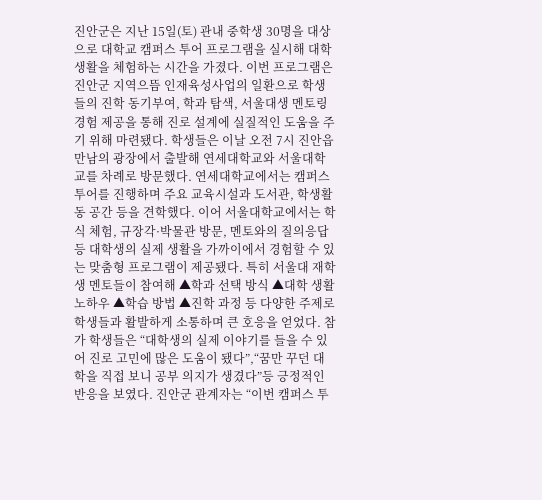진안군은 지난 15일(토) 관내 중학생 30명을 대상으로 대학교 캠퍼스 투어 프로그램을 실시해 대학 생활을 체험하는 시간을 가졌다. 이번 프로그램은 진안군 지역으뜸 인재육성사업의 일환으로 학생들의 진학 동기부여, 학과 탐색, 서울대생 멘토링 경험 제공을 통해 진로 설계에 실질적인 도움을 주기 위해 마련됐다. 학생들은 이날 오전 7시 진안읍 만남의 광장에서 출발해 연세대학교와 서울대학교를 차례로 방문했다. 연세대학교에서는 캠퍼스 투어를 진행하며 주요 교육시설과 도서관, 학생활동 공간 등을 견학했다. 이어 서울대학교에서는 학식 체험, 규장각·박물관 방문, 멘토와의 질의응답 등 대학생의 실제 생활을 가까이에서 경험할 수 있는 맞춤형 프로그램이 제공됐다. 특히 서울대 재학생 멘토들이 참여해 ▲학과 선택 방식 ▲대학 생활 노하우 ▲학습 방법 ▲진학 과정 등 다양한 주제로 학생들과 활발하게 소통하며 큰 호응을 얻었다. 참가 학생들은 “대학생의 실제 이야기를 들을 수 있어 진로 고민에 많은 도움이 됐다”,“꿈만 꾸던 대학을 직접 보니 공부 의지가 생겼다”등 긍정적인 반응을 보였다. 진안군 관계자는 “이번 캠퍼스 투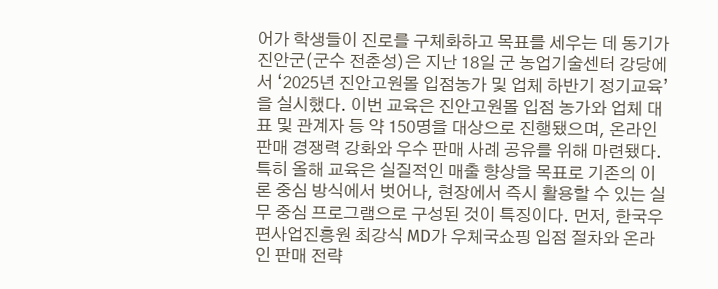어가 학생들이 진로를 구체화하고 목표를 세우는 데 동기가
진안군(군수 전춘성)은 지난 18일 군 농업기술센터 강당에서 ‘2025년 진안고원몰 입점농가 및 업체 하반기 정기교육’을 실시했다. 이번 교육은 진안고원몰 입점 농가와 업체 대표 및 관계자 등 약 150명을 대상으로 진행됐으며, 온라인 판매 경쟁력 강화와 우수 판매 사례 공유를 위해 마련됐다. 특히 올해 교육은 실질적인 매출 향상을 목표로 기존의 이론 중심 방식에서 벗어나, 현장에서 즉시 활용할 수 있는 실무 중심 프로그램으로 구성된 것이 특징이다. 먼저, 한국우편사업진흥원 최강식 MD가 우체국쇼핑 입점 절차와 온라인 판매 전략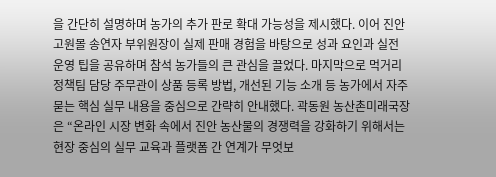을 간단히 설명하며 농가의 추가 판로 확대 가능성을 제시했다. 이어 진안고원몰 송연자 부위원장이 실제 판매 경험을 바탕으로 성과 요인과 실전 운영 팁을 공유하며 참석 농가들의 큰 관심을 끌었다. 마지막으로 먹거리정책팀 담당 주무관이 상품 등록 방법, 개선된 기능 소개 등 농가에서 자주 묻는 핵심 실무 내용을 중심으로 간략히 안내했다. 곽동원 농산촌미래국장은 “온라인 시장 변화 속에서 진안 농산물의 경쟁력을 강화하기 위해서는 현장 중심의 실무 교육과 플랫폼 간 연계가 무엇보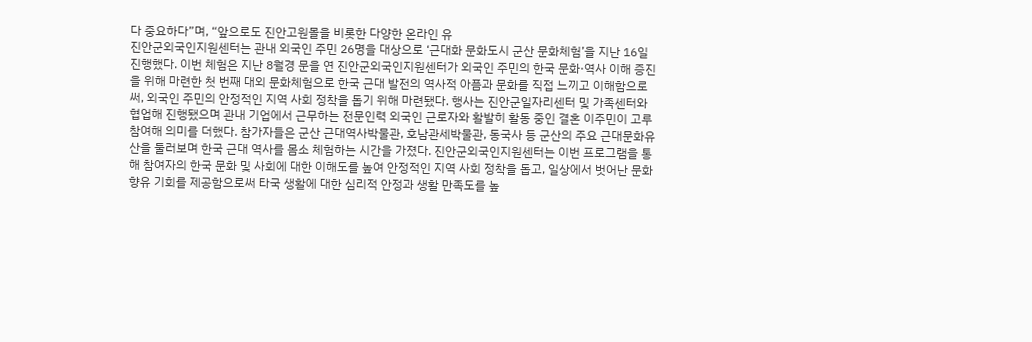다 중요하다”며, “앞으로도 진안고원몰을 비롯한 다양한 온라인 유
진안군외국인지원센터는 관내 외국인 주민 26명을 대상으로 ‘근대화 문화도시 군산 문화체험’을 지난 16일 진행했다. 이번 체험은 지난 8월경 문을 연 진안군외국인지원센터가 외국인 주민의 한국 문화·역사 이해 증진을 위해 마련한 첫 번째 대외 문화체험으로 한국 근대 발전의 역사적 아픔과 문화를 직접 느끼고 이해함으로써, 외국인 주민의 안정적인 지역 사회 정착을 돕기 위해 마련됐다. 행사는 진안군일자리센터 및 가족센터와 협업해 진행됐으며 관내 기업에서 근무하는 전문인력 외국인 근로자와 활발히 활동 중인 결혼 이주민이 고루 참여해 의미를 더했다. 참가자들은 군산 근대역사박물관, 호남관세박물관, 동국사 등 군산의 주요 근대문화유산을 둘러보며 한국 근대 역사를 몸소 체험하는 시간을 가졌다. 진안군외국인지원센터는 이번 프로그램을 통해 참여자의 한국 문화 및 사회에 대한 이해도를 높여 안정적인 지역 사회 정착을 돕고, 일상에서 벗어난 문화 향유 기회를 제공함으로써 타국 생활에 대한 심리적 안정과 생활 만족도를 높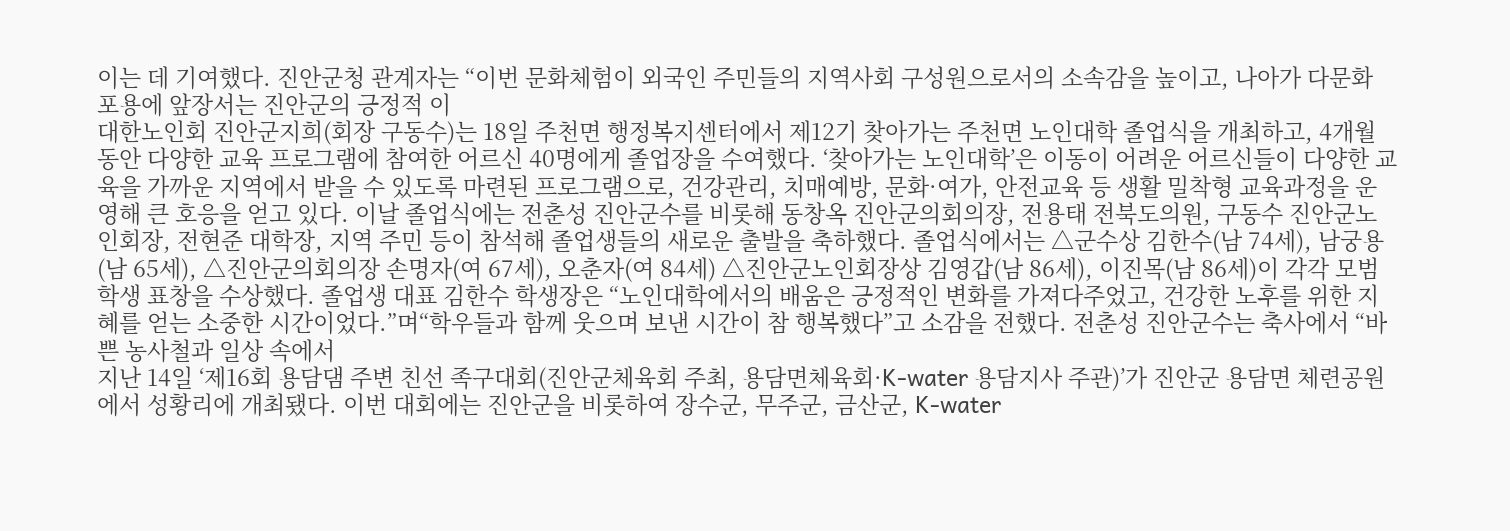이는 데 기여했다. 진안군청 관계자는 “이번 문화체험이 외국인 주민들의 지역사회 구성원으로서의 소속감을 높이고, 나아가 다문화 포용에 앞장서는 진안군의 긍정적 이
대한노인회 진안군지희(회장 구동수)는 18일 주천면 행정복지센터에서 제12기 찾아가는 주천면 노인대학 졸업식을 개최하고, 4개월 동안 다양한 교육 프로그램에 참여한 어르신 40명에게 졸업장을 수여했다. ‘찾아가는 노인대학’은 이동이 어려운 어르신들이 다양한 교육을 가까운 지역에서 받을 수 있도록 마련된 프로그램으로, 건강관리, 치매예방, 문화·여가, 안전교육 등 생활 밀착형 교육과정을 운영해 큰 호응을 얻고 있다. 이날 졸업식에는 전춘성 진안군수를 비롯해 동창옥 진안군의회의장, 전용태 전북도의원, 구동수 진안군노인회장, 전현준 대학장, 지역 주민 등이 참석해 졸업생들의 새로운 출발을 축하했다. 졸업식에서는 △군수상 김한수(남 74세), 남궁용(남 65세), △진안군의회의장 손명자(여 67세), 오춘자(여 84세) △진안군노인회장상 김영갑(남 86세), 이진목(남 86세)이 각각 모범학생 표창을 수상했다. 졸업생 대표 김한수 학생장은 “노인대학에서의 배움은 긍정적인 변화를 가져다주었고, 건강한 노후를 위한 지혜를 얻는 소중한 시간이었다.”며“학우들과 함께 웃으며 보낸 시간이 참 행복했다”고 소감을 전했다. 전춘성 진안군수는 축사에서 “바쁜 농사철과 일상 속에서
지난 14일 ‘제16회 용담댐 주변 친선 족구대회(진안군체육회 주최, 용담면체육회·K-water 용담지사 주관)’가 진안군 용담면 체련공원에서 성황리에 개최됐다. 이번 대회에는 진안군을 비롯하여 장수군, 무주군, 금산군, K-water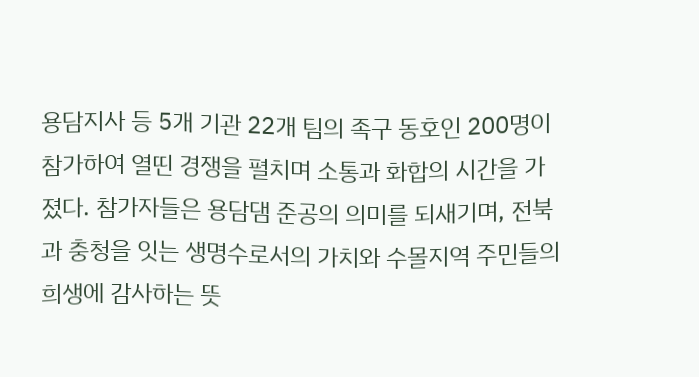용담지사 등 5개 기관 22개 팀의 족구 동호인 200명이 참가하여 열띤 경쟁을 펼치며 소통과 화합의 시간을 가졌다. 참가자들은 용담댐 준공의 의미를 되새기며, 전북과 충청을 잇는 생명수로서의 가치와 수몰지역 주민들의 희생에 감사하는 뜻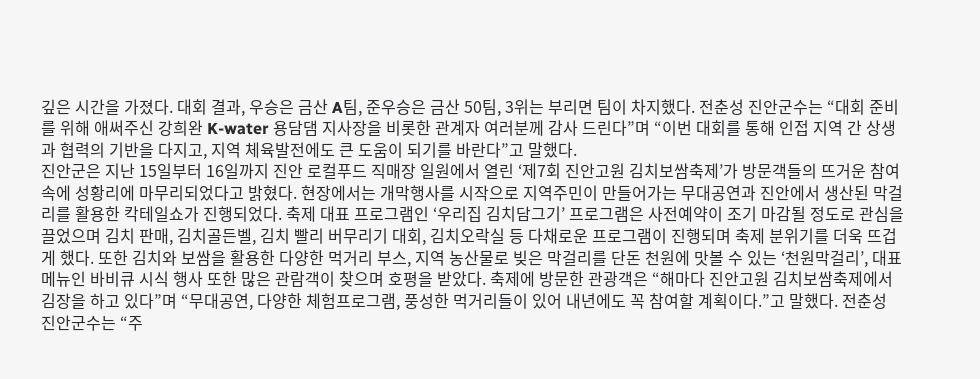깊은 시간을 가졌다. 대회 결과, 우승은 금산 A팀, 준우승은 금산 50팀, 3위는 부리면 팀이 차지했다. 전춘성 진안군수는 “대회 준비를 위해 애써주신 강희완 K-water 용담댐 지사장을 비롯한 관계자 여러분께 감사 드린다”며 “이번 대회를 통해 인접 지역 간 상생과 협력의 기반을 다지고, 지역 체육발전에도 큰 도움이 되기를 바란다”고 말했다.
진안군은 지난 15일부터 16일까지 진안 로컬푸드 직매장 일원에서 열린 ‘제7회 진안고원 김치보쌈축제’가 방문객들의 뜨거운 참여 속에 성황리에 마무리되었다고 밝혔다. 현장에서는 개막행사를 시작으로 지역주민이 만들어가는 무대공연과 진안에서 생산된 막걸리를 활용한 칵테일쇼가 진행되었다. 축제 대표 프로그램인 ‘우리집 김치담그기’ 프로그램은 사전예약이 조기 마감될 정도로 관심을 끌었으며 김치 판매, 김치골든벨, 김치 빨리 버무리기 대회, 김치오락실 등 다채로운 프로그램이 진행되며 축제 분위기를 더욱 뜨겁게 했다. 또한 김치와 보쌈을 활용한 다양한 먹거리 부스, 지역 농산물로 빚은 막걸리를 단돈 천원에 맛볼 수 있는 ‘천원막걸리’, 대표 메뉴인 바비큐 시식 행사 또한 많은 관람객이 찾으며 호평을 받았다. 축제에 방문한 관광객은 “해마다 진안고원 김치보쌈축제에서 김장을 하고 있다”며 “무대공연, 다양한 체험프로그램, 풍성한 먹거리들이 있어 내년에도 꼭 참여할 계획이다.”고 말했다. 전춘성 진안군수는 “주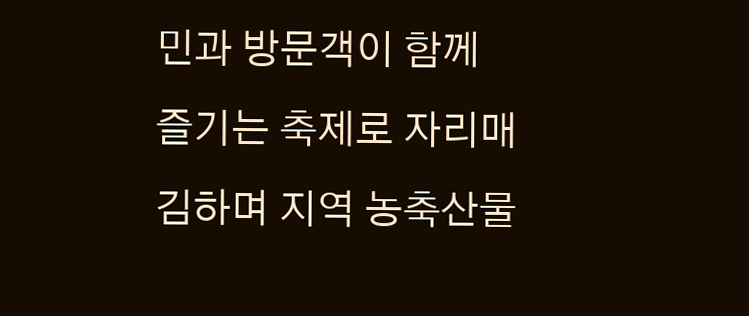민과 방문객이 함께 즐기는 축제로 자리매김하며 지역 농축산물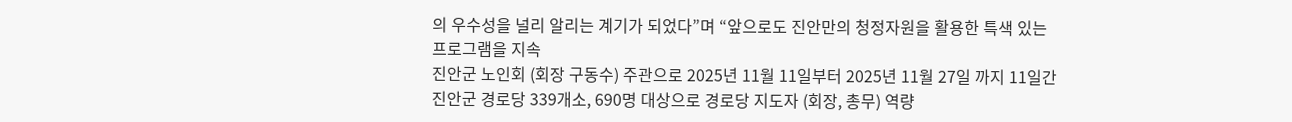의 우수성을 널리 알리는 계기가 되었다”며 “앞으로도 진안만의 청정자원을 활용한 특색 있는 프로그램을 지속
진안군 노인회 (회장 구동수) 주관으로 2025년 11월 11일부터 2025년 11월 27일 까지 11일간 진안군 경로당 339개소, 690명 대상으로 경로당 지도자 (회장, 총무) 역량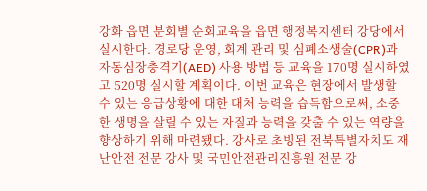강화 읍면 분회별 순회교육을 읍면 행정복지센터 강당에서 실시한다. 경로당 운영, 회계 관리 및 심폐소생술(CPR)과 자동심장충격기(AED) 사용 방법 등 교육을 170명 실시하였고 520명 실시할 계획이다. 이번 교육은 현장에서 발생할 수 있는 응급상황에 대한 대처 능력을 습득함으로써, 소중한 생명을 살릴 수 있는 자질과 능력을 갖출 수 있는 역량을 향상하기 위해 마련됐다. 강사로 초빙된 전북특별자치도 재난안전 전문 강사 및 국민안전관리진흥원 전문 강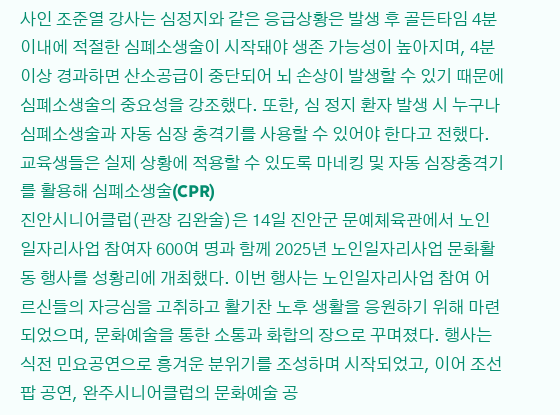사인 조준열 강사는 심정지와 같은 응급상황은 발생 후 골든타임 4분 이내에 적절한 심폐소생술이 시작돼야 생존 가능성이 높아지며, 4분 이상 경과하면 산소공급이 중단되어 뇌 손상이 발생할 수 있기 때문에 심폐소생술의 중요성을 강조했다. 또한, 심 정지 환자 발생 시 누구나 심폐소생술과 자동 심장 충격기를 사용할 수 있어야 한다고 전했다. 교육생들은 실제 상황에 적용할 수 있도록 마네킹 및 자동 심장충격기를 활용해 심폐소생술(CPR)
진안시니어클럽(관장 김완술)은 14일 진안군 문예체육관에서 노인일자리사업 참여자 600여 명과 함께 2025년 노인일자리사업 문화활동 행사를 성황리에 개최했다. 이번 행사는 노인일자리사업 참여 어르신들의 자긍심을 고취하고 활기찬 노후 생활을 응원하기 위해 마련되었으며, 문화예술을 통한 소통과 화합의 장으로 꾸며졌다. 행사는 식전 민요공연으로 흥겨운 분위기를 조성하며 시작되었고, 이어 조선팝 공연, 완주시니어클럽의 문화예술 공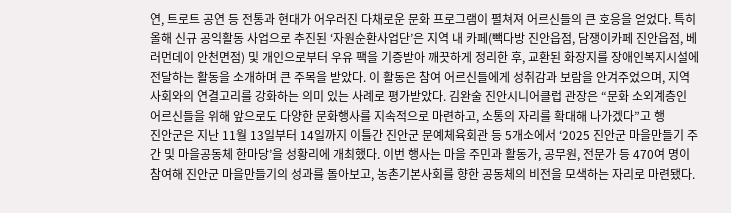연, 트로트 공연 등 전통과 현대가 어우러진 다채로운 문화 프로그램이 펼쳐져 어르신들의 큰 호응을 얻었다. 특히 올해 신규 공익활동 사업으로 추진된 ‘자원순환사업단’은 지역 내 카페(빽다방 진안읍점, 담쟁이카페 진안읍점, 베러먼데이 안천면점) 및 개인으로부터 우유 팩을 기증받아 깨끗하게 정리한 후, 교환된 화장지를 장애인복지시설에 전달하는 활동을 소개하며 큰 주목을 받았다. 이 활동은 참여 어르신들에게 성취감과 보람을 안겨주었으며, 지역사회와의 연결고리를 강화하는 의미 있는 사례로 평가받았다. 김완술 진안시니어클럽 관장은 “문화 소외계층인 어르신들을 위해 앞으로도 다양한 문화행사를 지속적으로 마련하고, 소통의 자리를 확대해 나가겠다”고 행
진안군은 지난 11월 13일부터 14일까지 이틀간 진안군 문예체육회관 등 5개소에서 ‘2025 진안군 마을만들기 주간 및 마을공동체 한마당’을 성황리에 개최했다. 이번 행사는 마을 주민과 활동가, 공무원, 전문가 등 470여 명이 참여해 진안군 마을만들기의 성과를 돌아보고, 농촌기본사회를 향한 공동체의 비전을 모색하는 자리로 마련됐다.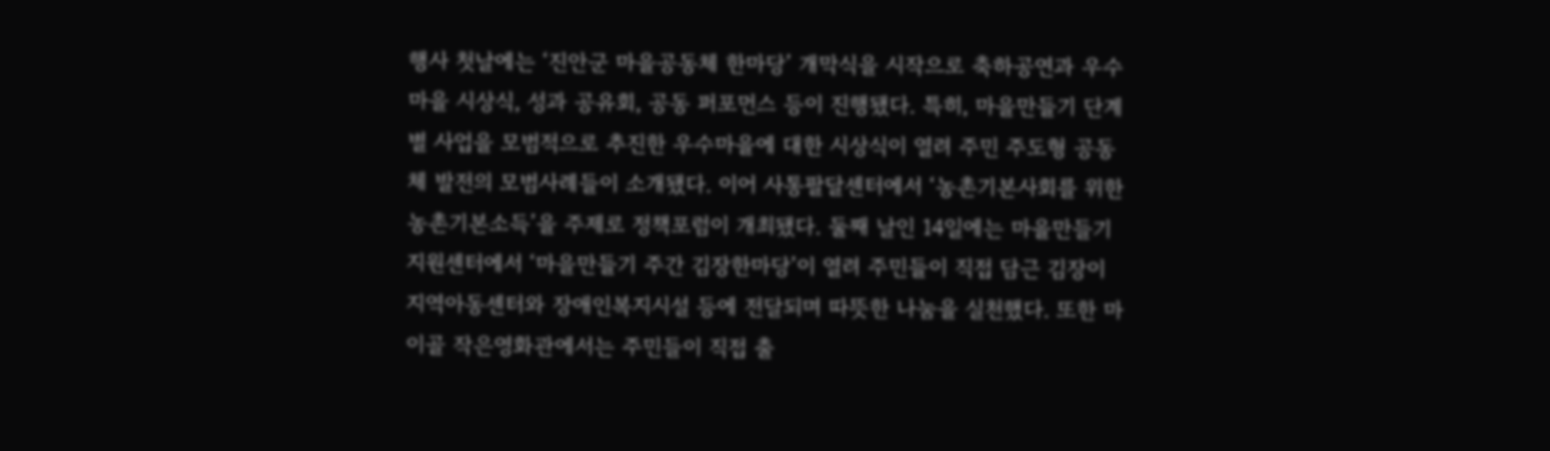행사 첫날에는 ‘진안군 마을공동체 한마당’ 개막식을 시작으로 축하공연과 우수마을 시상식, 성과 공유회, 공동 퍼포먼스 등이 진행됐다. 특히, 마을만들기 단계별 사업을 모범적으로 추진한 우수마을에 대한 시상식이 열려 주민 주도형 공동체 발전의 모범사례들이 소개됐다. 이어 사통팔달센터에서 ‘농촌기본사회를 위한 농촌기본소득’을 주제로 정책포럼이 개최됐다. 둘째 날인 14일에는 마을만들기지원센터에서 ‘마을만들기 주간 김장한마당’이 열려 주민들이 직접 담근 김장이 지역아동센터와 장애인복지시설 등에 전달되며 따뜻한 나눔을 실천했다. 또한 마이골 작은영화관에서는 주민들이 직접 출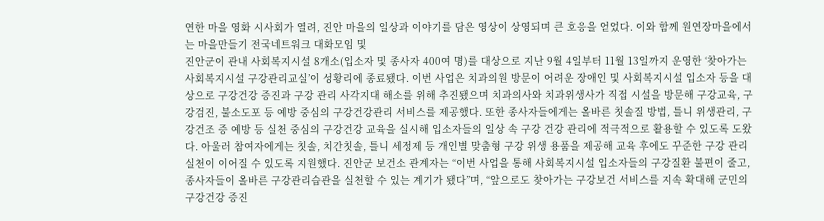연한 마을 영화 시사회가 열려, 진안 마을의 일상과 이야기를 담은 영상이 상영되며 큰 호응을 얻었다. 이와 함께 원연장마을에서는 마을만들기 전국네트워크 대화모임 및
진안군이 관내 사회복지시설 8개소(입소자 및 종사자 400여 명)를 대상으로 지난 9월 4일부터 11월 13일까지 운영한 ‘찾아가는 사회복지시설 구강관리교실’이 성황리에 종료됐다. 이번 사업은 치과의원 방문이 어려운 장애인 및 사회복지시설 입소자 등을 대상으로 구강건강 증진과 구강 관리 사각지대 해소를 위해 추진됐으며 치과의사와 치과위생사가 직접 시설을 방문해 구강교육, 구강검진, 불소도포 등 예방 중심의 구강건강관리 서비스를 제공했다. 또한 종사자들에게는 올바른 칫솔질 방법, 틀니 위생관리, 구강건조 증 예방 등 실천 중심의 구강건강 교육을 실시해 입소자들의 일상 속 구강 건강 관리에 적극적으로 활용할 수 있도록 도왔다. 아울러 참여자에게는 칫솔, 치간칫솔, 틀니 세정제 등 개인별 맞춤형 구강 위생 용품을 제공해 교육 후에도 꾸준한 구강 관리 실천이 이어질 수 있도록 지원했다. 진안군 보건소 관계자는 “이번 사업을 통해 사회복지시설 입소자들의 구강질환 불편이 줄고, 종사자들이 올바른 구강관리습관을 실천할 수 있는 계기가 됐다”며, “앞으로도 찾아가는 구강보건 서비스를 지속 확대해 군민의 구강건강 증진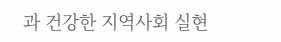과 건강한 지역사회 실현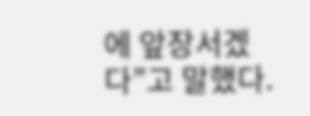에 앞장서겠다”고 말했다.